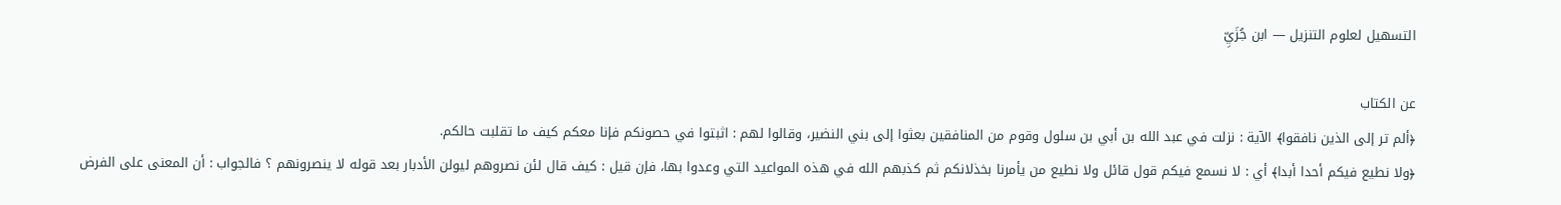التسهيل لعلوم التنزيل — ابن جُزَيِّ

عن الكتاب
﴿ألم تر إلى الذين نافقوا﴾ الآية : نزلت في عبد الله بن أبي بن سلول وقوم من المنافقين بعثوا إلى بني النضير، وقالوا لهم : اثبتوا في حصونكم فإنا معكم كيف ما تقلبت حالكم.
﴿ولا نطيع فيكم أحدا أبدا﴾ أي : لا نسمع فيكم قول قائل ولا نطيع من يأمرنا بخذلانكم ثم كذبهم الله في هذه المواعيد التي وعدوا بها، فإن قيل : كيف قال لئن نصروهم ليولن الأدبار بعد قوله لا ينصرونهم ؟ فالجواب : أن المعنى على الفرض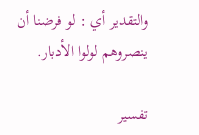والتقدير أي : لو فرضنا أن ينصروهم لولوا الأدبار.

تفسير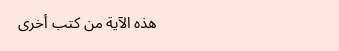هذه الآية من كتب أخرى